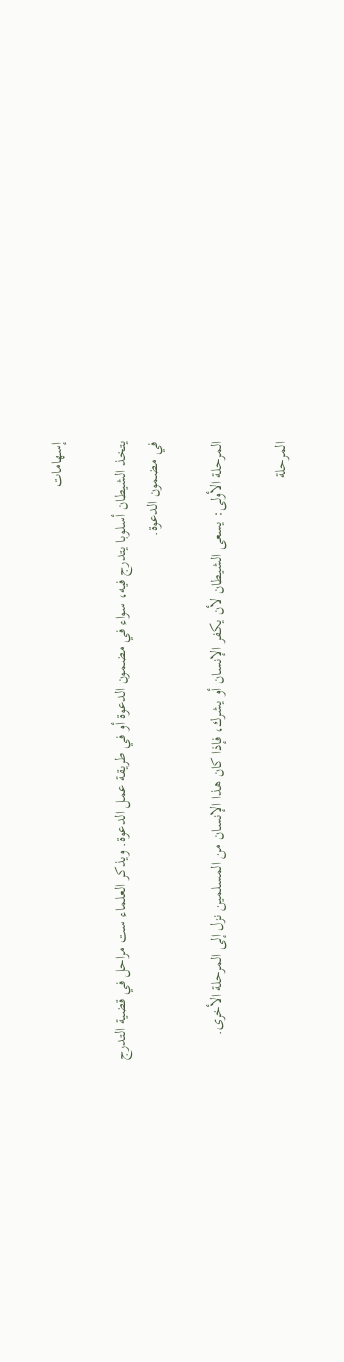إسهامات

يتخذ الشيطان أسلوبا يتدرج فيه، سواء في مضمون الدعوة أو في طريقة عمل الدعوة. ويذكر العلماء ست مراحل في قضية التدرج في مضمون الدعوة.

المرحلة الأولى: يسعى الشيطان لأن يكفر الإنسان أو يشرك، فإذا كان هذا الإنسان من المسلمين نزل إلى المرحلة الأخرى.

المرحلة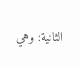الثانية: وهي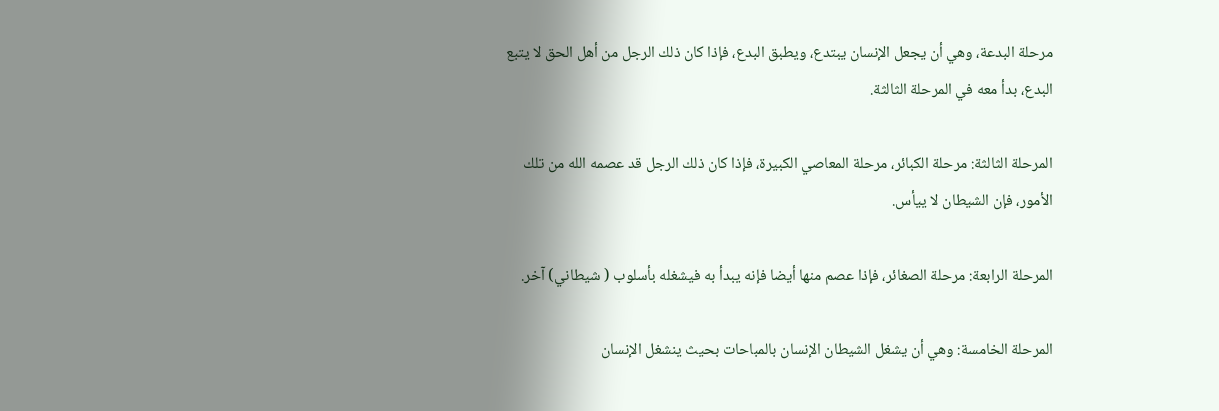مرحلة البدعة، وهي أن يجعل الإنسان يبتدع، ويطبق البدع، فإذا كان ذلك الرجل من أهل الحق لا يتبع البدع، بدأ معه في المرحلة الثالثة.

المرحلة الثالثة: مرحلة الكبائر، مرحلة المعاصي الكبيرة، فإذا كان ذلك الرجل قد عصمه الله من تلك الأمور، فإن الشيطان لا ييأس.

المرحلة الرابعة: مرحلة الصغائر، فإذا عصم منها أيضا فإنه يبدأ به فيشغله بأسلوب ( شیطاني) آخر.

المرحلة الخامسة: وهي أن يشغل الشيطان الإنسان بالمباحات بحيث ينشغل الإنسان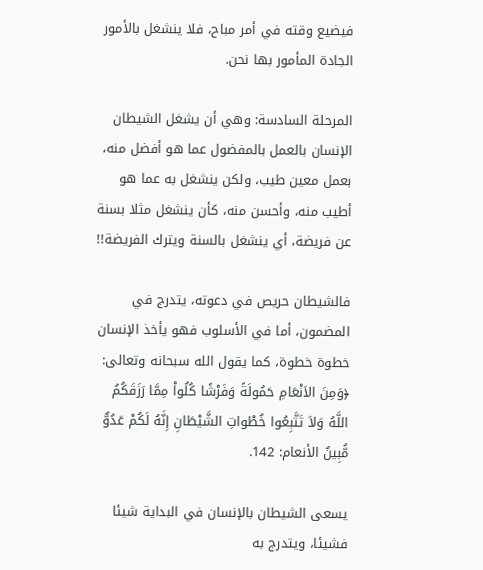فيضيع وقته في أمر مباح، فلا ينشغل بالأمور الجادة المأمور بها نحن.

المرحلة السادسة: وهي أن يشغل الشيطان الإنسان بالعمل بالمفضول عما هو أفضل منه، بعمل معين طيب، ولكن ينشغل به عما هو أطيب منه، وأحسن منه، كأن ينشغل مثلا بسنة عن فريضة، أي ينشغل بالسنة ويترك الفريضة!!

فالشيطان حريص في دعوته، يتدرج في المضمون، أما في الأسلوب فهو يأخذ الإنسان خطوة خطوة، كما يقول الله سبحانه وتعالى: ﴿وَمِنَ الاَنْعَامِ حَمُولَةً وَفَرْشًا كُلُواْ مِمَّا رَزَقَكُمُ اللَّهُ وَلاَ تَتَّبِعُوا خُطْواتِ الشَّيْطَانِ إِنَّهُ لَكُمْ عَدُوٌّ مُّبِينٌ الأنعام: 142.

يسعى الشيطان بالإنسان في البداية شيئا فشيئا، ويتدرج به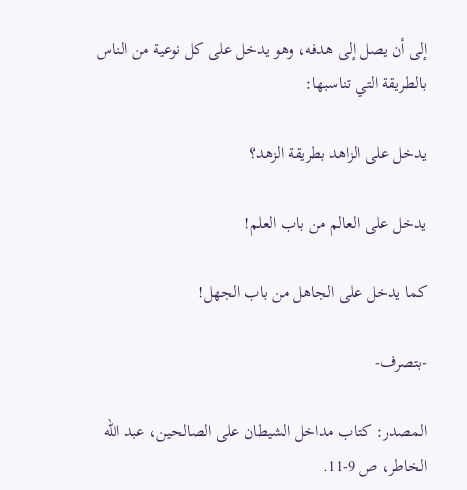إلى أن يصل إلى هدفه، وهو يدخل على كل نوعية من الناس بالطريقة التي تناسبها:

يدخل على الزاهد بطريقة الزهد؟

يدخل على العالم من باب العلم!

كما يدخل على الجاهل من باب الجهل!

-بتصرف-

المصدر: كتاب مداخل الشيطان على الصالحين، عبد الله الخاطر، ص 9-11.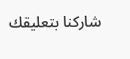شاركنا بتعليقك